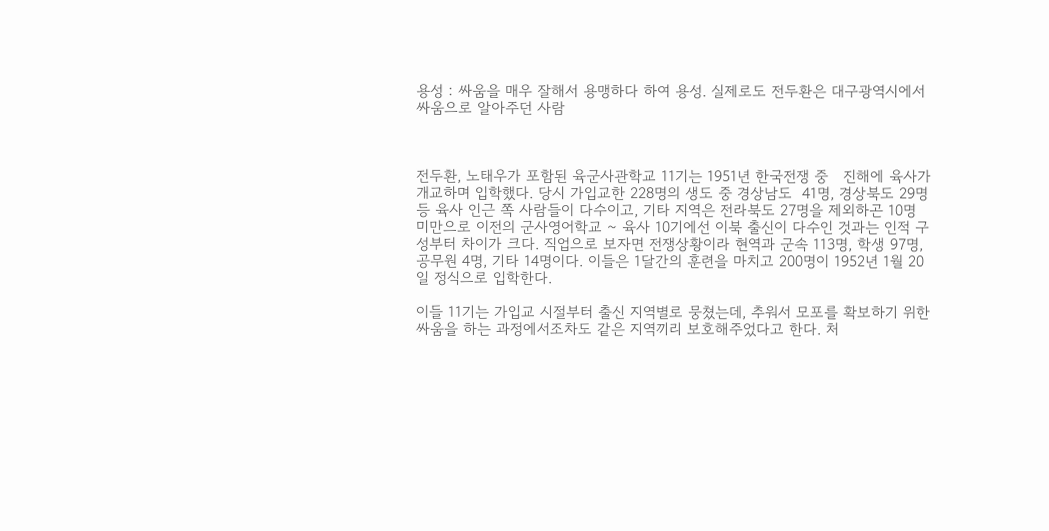용성 : 싸움을 매우 잘해서 용맹하다 하여 용성. 실제로도 전두환은 대구광역시에서 싸움으로 알아주던 사람



전두환, 노태우가 포함된 육군사관학교 11기는 1951년 한국전쟁 중   진해에 육사가 개교하며 입학했다. 당시 가입교한 228명의 생도 중 경상남도  41명, 경상북도 29명 등 육사 인근 쪽 사람들이 다수이고, 기타 지역은 전라북도 27명을 제외하곤 10명 미만으로 이전의 군사영어학교 ~ 육사 10기에선 이북 출신이 다수인 것과는 인적 구성부터 차이가 크다. 직업으로 보자면 전쟁상황이라 현역과 군속 113명, 학생 97명, 공무원 4명, 기타 14명이다. 이들은 1달간의 훈련을 마치고 200명이 1952년 1월 20일 정식으로 입학한다.

이들 11기는 가입교 시절부터 출신 지역별로 뭉쳤는데, 추워서 모포를 확보하기 위한 싸움을 하는 과정에서조차도 같은 지역끼리 보호해주었다고 한다. 처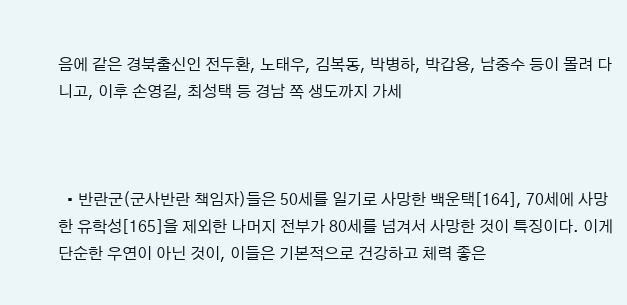음에 같은 경북출신인 전두환, 노태우, 김복동, 박병하, 박갑용, 남중수 등이 몰려 다니고, 이후 손영길, 최성택 등 경남 쪽 생도까지 가세



  • 반란군(군사반란 책임자)들은 50세를 일기로 사망한 백운택[164], 70세에 사망한 유학성[165]을 제외한 나머지 전부가 80세를 넘겨서 사망한 것이 특징이다. 이게 단순한 우연이 아닌 것이, 이들은 기본적으로 건강하고 체력 좋은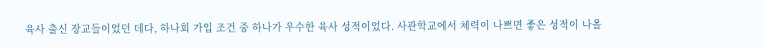육사 출신 장교들이었던 데다, 하나회 가입 조건 중 하나가 우수한 육사 성적이었다. 사관학교에서 체력이 나쁘면 좋은 성적이 나올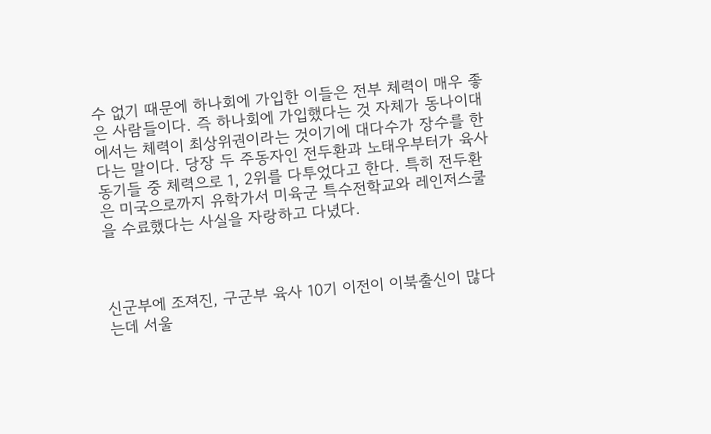수 없기 때문에 하나회에 가입한 이들은 전부 체력이 매우 좋은 사람들이다. 즉 하나회에 가입했다는 것 자체가 동나이대에서는 체력이 최상위권이라는 것이기에 대다수가 장수를 한다는 말이다. 당장 두 주동자인 전두환과 노태우부터가 육사 동기들 중 체력으로 1, 2위를 다투었다고 한다. 특히 전두환은 미국으로까지 유학가서 미육군 특수전학교와 레인저스쿨을 수료했다는 사실을 자랑하고 다녔다.



신군부에 조져진, 구군부 육사 10기 이전이 이북출신이 많다는데 서울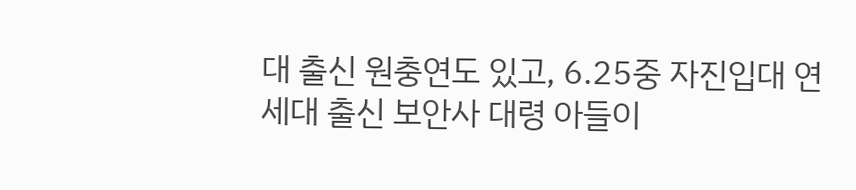대 출신 원충연도 있고, 6.25중 자진입대 연세대 출신 보안사 대령 아들이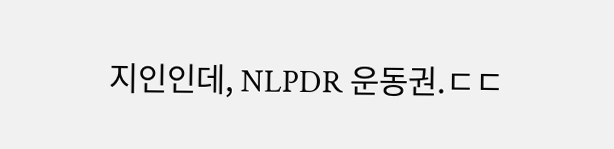지인인데, NLPDR 운동권.ㄷㄷ